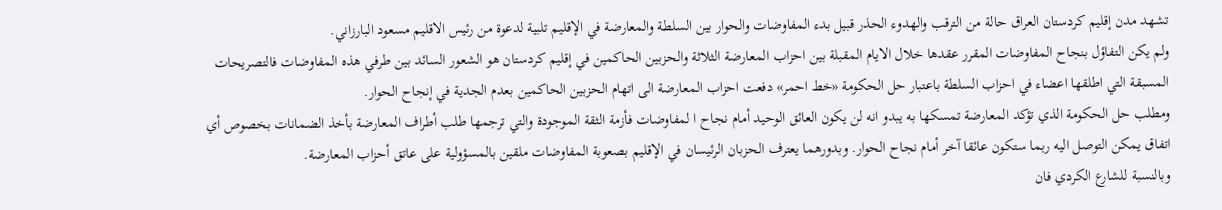تشهد مدن إقليم كردستان العراق حالة من الترقب والهدوء الحذر قبيل بدء المفاوضات والحوار بين السلطة والمعارضة في الإقليم تلبية لدعوة من رئيس الاقليم مسعود البارزاني.
ولم يكن التفاؤل بنجاح المفاوضات المقرر عقدها خلال الايام المقبلة بين احزاب المعارضة الثلاثة والحزبين الحاكمين في إقليم كردستان هو الشعور السائد بين طرفي هذه المفاوضات فالتصريحات المسبقة التي اطلقها اعضاء في احزاب السلطة باعتبار حل الحكومة «خط احمر» دفعت احزاب المعارضة الى اتهام الحزبين الحاكمين بعدم الجدية في إنجاح الحوار.
ومطلب حل الحكومة الذي تؤكد المعارضة تمسكها به يبدو انه لن يكون العائق الوحيد أمام نجاح ا لمفاوضات فأزمة الثقة الموجودة والتي ترجمها طلب أطراف المعارضة بأخذ الضمانات بخصوص أي اتفاق يمكن التوصل اليه ربما ستكون عائقا آخر أمام نجاح الحوار. وبدورهما يعترف الحزبان الرئيسان في الإقليم بصعوبة المفاوضات ملقين بالمسؤولية على عاتق أحزاب المعارضة.
وبالنسبة للشارع الكردي فان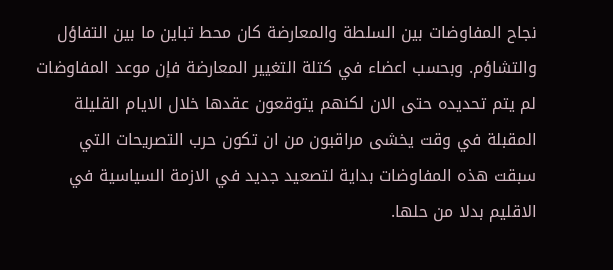نجاح المفاوضات بين السلطة والمعارضة كان محط تباين ما بين التفاؤل والتشاؤم. وبحسب اعضاء في كتلة التغيير المعارضة فإن موعد المفاوضات لم يتم تحديده حتى الان لكنهم يتوقعون عقدها خلال الايام القليلة المقبلة في وقت يخشى مراقبون من ان تكون حرب التصريحات التي سبقت هذه المفاوضات بداية لتصعيد جديد في الازمة السياسية في الاقليم بدلا من حلها.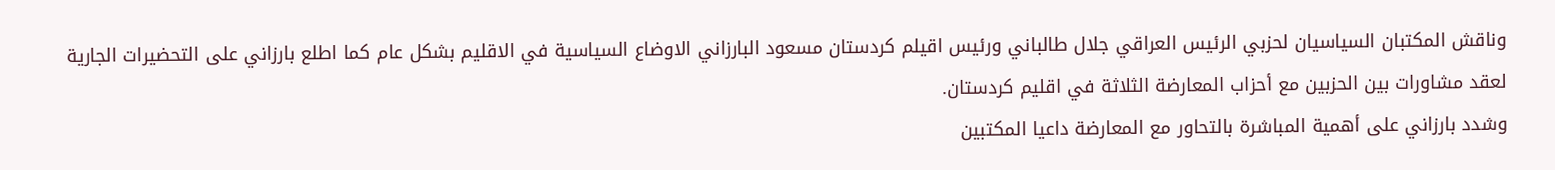وناقش المكتبان السياسيان لحزبي الرئيس العراقي جلال طالباني ورئيس اقيلم كردستان مسعود البارزاني الاوضاع السياسية في الاقليم بشكل عام كما اطلع بارزاني على التحضيرات الجارية لعقد مشاورات بين الحزبين مع أحزاب المعارضة الثلاثة في اقليم كردستان.
وشدد بارزاني على أهمية المباشرة بالتحاور مع المعارضة داعيا المكتبين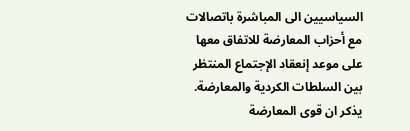السياسيين الى المباشرة باتصالات مع أحزاب المعارضة للاتفاق معها على موعد إنعقاد الإجتماع المنتظر بين السلطات الكردية والمعارضة.
يذكر ان قوى المعارضة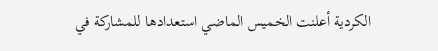الكردية أعلنت الخميس الماضي استعدادها للمشاركة في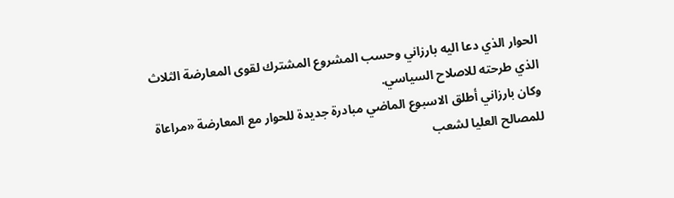الحوار الذي دعا اليه بارزاني وحسب المشروع المشترك لقوى المعارضة الثلاث الذي طرحته للاصلاح السياسي.
وكان بارزاني أطلق الاسبوع الماضي مبادرة جديدة للحوار مع المعارضة «مراعاة للمصالح العليا لشعب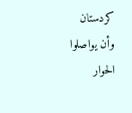كردستان وأن يواصلوا الحوار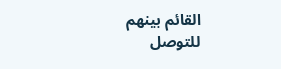القائم بينهم للتوصل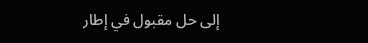إلى حل مقبول في إطار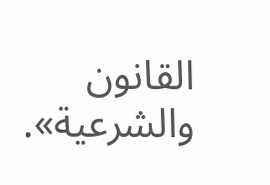القانون والشرعية».